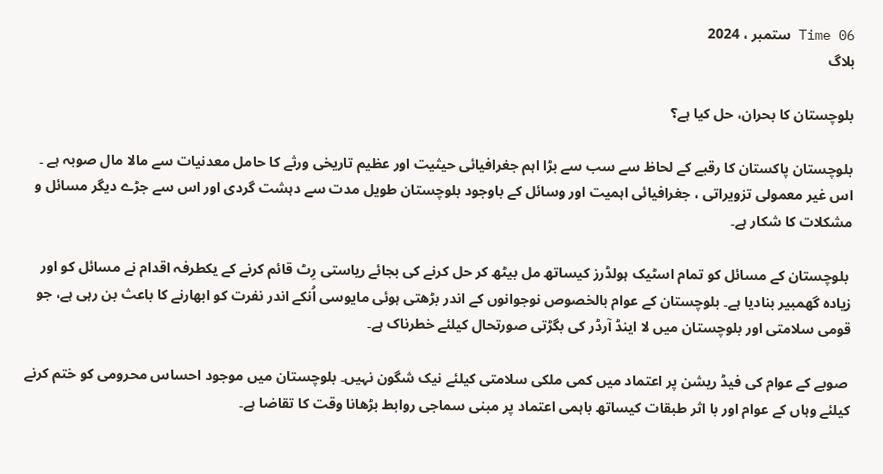Time 06 ستمبر ، 2024
بلاگ

بلوچستان کا بحران، حل کیا ہے؟

بلوچستان پاکستان کا رقبے کے لحاظ سے سب سے بڑا اہم جغرافیائی حیثیت اور عظیم تاریخی ورثے کا حامل معدنیات سے مالا مال صوبہ ہے ۔ اس غیر معمولی تزویراتی ، جغرافیائی اہمیت اور وسائل کے باوجود بلوچستان طویل مدت سے دہشت گردی اور اس سے جڑے دیگر مسائل و مشکلات کا شکار ہے۔

 بلوچستان کے مسائل کو تمام اسٹیک ہولڈرز کیساتھ مل بیٹھ کر حل کرنے کی بجائے ریاستی رِٹ قائم کرنے کے یکطرفہ اقدام نے مسائل کو اور زیادہ گھمبیر بنادیا ہے۔ بلوچستان کے عوام بالخصوص نوجوانوں کے اندر بڑھتی ہوئی مایوسی اُنکے اندر نفرت کو ابھارنے کا باعث بن رہی ہے، جو قومی سلامتی اور بلوچستان میں لا اینڈ آرڈر کی بگڑتی صورتحال کیلئے خطرناک ہے۔

 صوبے کے عوام کی فیڈ ریشن پر اعتماد میں کمی ملکی سلامتی کیلئے نیک شگون نہیں۔ بلوچستان میں موجود احساس محرومی کو ختم کرنے کیلئے وہاں کے عوام اور با اثر طبقات کیساتھ باہمی اعتماد پر مبنی سماجی روابط بڑھانا وقت کا تقاضا ہے۔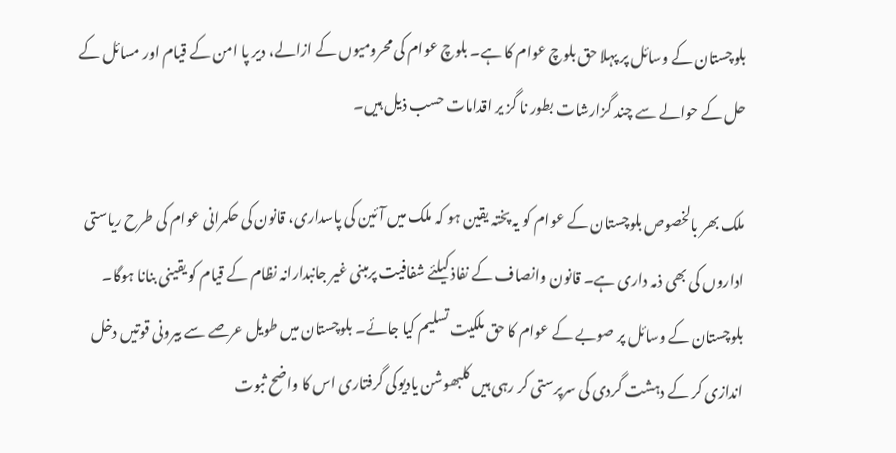بلوچستان کے وسائل پر پہلا حق بلوچ عوام کا ہے۔ بلوچ عوام کی محرومیوں کے ازالے، دیر پا امن کے قیام اور مسائل کے حل کے حوالے سے چند گزارشات بطور نا گز یر اقدامات حسب ذیل ہیں۔

ملک بھر بالخصوص بلوچستان کے عوام کو یہ پختہ یقین ہو کہ ملک میں آئین کی پاسداری، قانون کی حکمرانی عوام کی طرح ریاستی اداروں کی بھی ذمہ داری ہے۔ قانون وانصاف کے نفاذ کیلئے شفافیت پرمبنی غیر جانبدارانہ نظام کے قیام کو یقینی بنانا ہوگا۔ بلوچستان کے وسائل پر صوبے کے عوام کا حق ملکیت تسلیم کیا جائے۔ بلوچستان میں طویل عرصے سے بیرونی قوتیں دخل اندازی کر کے دہشت گردی کی سرپرستی کر رہی ہیں کلبھوشن یادیوکی گرفتاری اس کا واضح ثبوت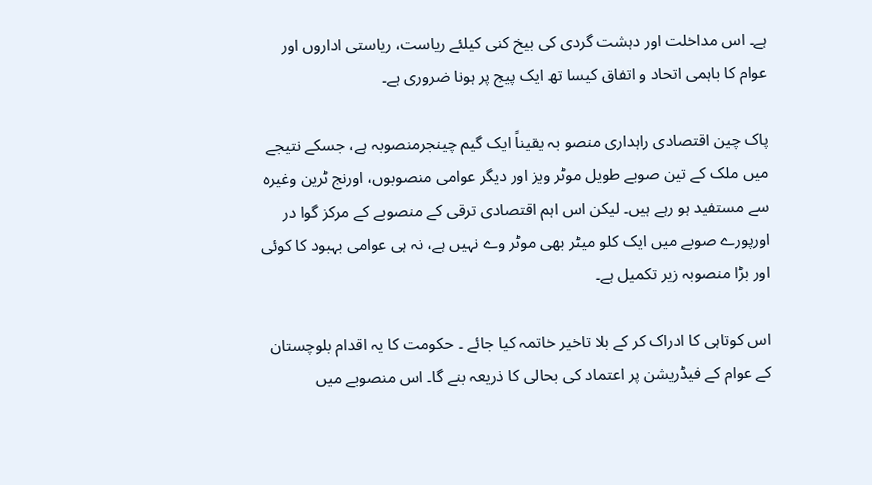ہے۔ اس مداخلت اور دہشت گردی کی بیخ کنی کیلئے ریاست، ریاستی اداروں اور عوام کا باہمی اتحاد و اتفاق کیسا تھ ایک پیج پر ہونا ضروری ہے۔

پاک چین اقتصادی راہداری منصو بہ یقیناً ایک گیم چینجرمنصوبہ ہے، جسکے نتیجے میں ملک کے تین صوبے طویل موٹر ویز اور دیگر عوامی منصوبوں، اورنج ٹرین وغیرہ سے مستفید ہو رہے ہیں۔ لیکن اس اہم اقتصادی ترقی کے منصوبے کے مرکز گوا در اورپورے صوبے میں ایک کلو میٹر بھی موٹر وے نہیں ہے، نہ ہی عوامی بہبود کا کوئی اور بڑا منصوبہ زیر تکمیل ہے۔

اس کوتاہی کا ادراک کر کے بلا تاخیر خاتمہ کیا جائے ۔ حکومت کا یہ اقدام بلوچستان کے عوام کے فیڈریشن پر اعتماد کی بحالی کا ذریعہ بنے گا۔ اس منصوبے میں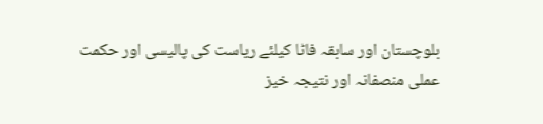بلوچستان اور سابقہ فاٹا کیلئے ریاست کی پالیسی اور حکمت عملی منصفانہ اور نتیجہ خیز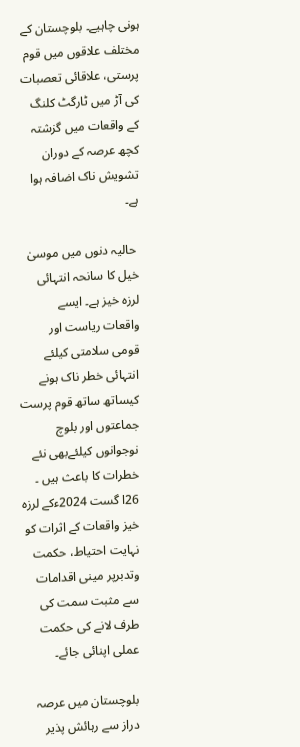ہونی چاہیے۔ بلوچستان کے مختلف علاقوں میں قوم پرستی، علاقائی تعصبات کی آڑ میں ٹارگٹ کلنگ کے واقعات میں گزشتہ کچھ عرصہ کے دوران تشویش ناک اضافہ ہوا ہے۔

 حالیہ دنوں میں موسیٰ خیل کا سانحہ انتہائی لرزہ خیز ہے۔ ایسے واقعات ریاست اور قومی سلامتی کیلئے انتہائی خطر ناک ہونے کیساتھ ساتھ قوم پرست جماعتوں اور بلوچ نوجوانوں کیلئےبھی نئے خطرات کا باعث ہیں ۔ 26ا گست 2024ءکے لرزہ خیز واقعات کے اثرات کو نہایت احتیاط، حکمت وتدبرپر مینی اقدامات سے مثبت سمت کی طرف لانے کی حکمت عملی اپنائی جائے۔

بلوچستان میں عرصہ دراز سے رہائش پذیر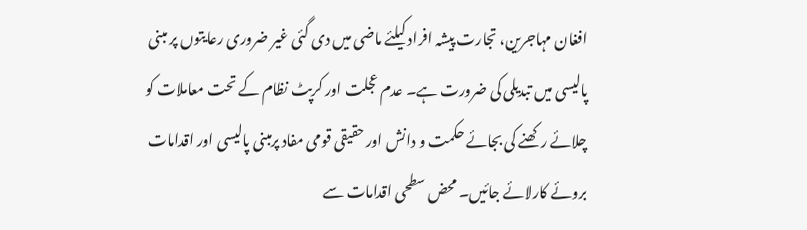افغان مہاجرین، تجارت پیشہ افراد کیلئے ماضی میں دی گئی غیر ضروری رعایتوں پر مبنی پالیسی میں تبدیلی کی ضرورت ہے۔ عدم عجلت اور کرپٹ نظام کے تحت معاملات کو چلائے رکھنے کی بجائے حکمت و دانش اور حقیقی قومی مفاد پرمبنی پالیسی اور اقدامات بروئے کارلائے جائیں۔ محض سطحی اقدامات سے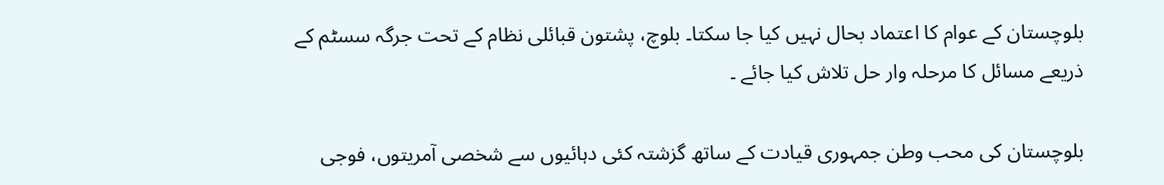بلوچستان کے عوام کا اعتماد بحال نہیں کیا جا سکتا۔ بلوچ، پشتون قبائلی نظام کے تحت جرگہ سسٹم کے ذریعے مسائل کا مرحلہ وار حل تلاش کیا جائے ۔

بلوچستان کی محب وطن جمہوری قیادت کے ساتھ گزشتہ کئی دہائیوں سے شخصی آمریتوں، فوجی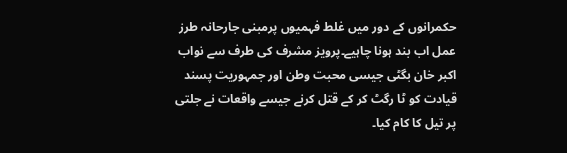حکمرانوں کے دور میں غلط فہمیوں پرمبنی جارحانہ طرز عمل اب بند ہونا چاہیے۔پرویز مشرف کی طرف سے نواب اکبر خان بگٹی جیسی محبت وطن اور جمہوریت پسند قیادت کو ٹا رگٹ کر کے قتل کرنے جیسے واقعات نے جلتی پر تیل کا کام کیا۔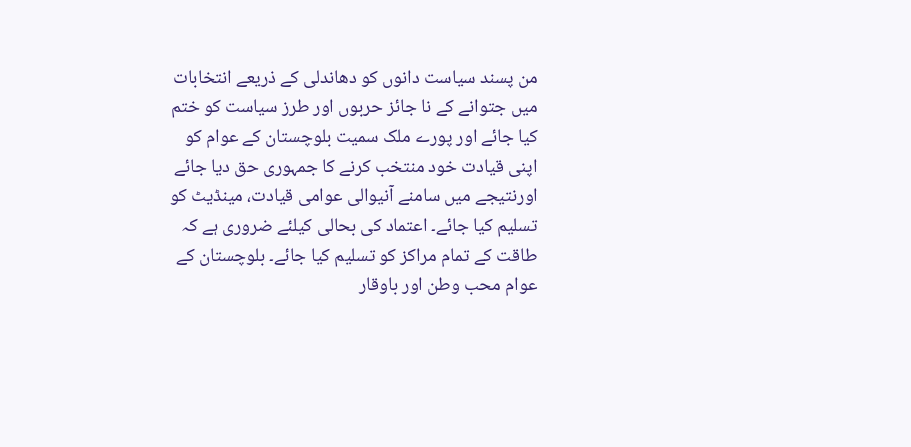من پسند سیاست دانوں کو دھاندلی کے ذریعے انتخابات میں جتوانے کے نا جائز حربوں اور طرز سیاست کو ختم کیا جائے اور پورے ملک سمیت بلوچستان کے عوام کو اپنی قیادت خود منتخب کرنے کا جمہوری حق دیا جائے اورنتیجے میں سامنے آنیوالی عوامی قیادت، مینڈیٹ کو تسلیم کیا جائے۔ اعتماد کی بحالی کیلئے ضروری ہے کہ طاقت کے تمام مراکز کو تسلیم کیا جائے۔ بلوچستان کے عوام محب وطن اور باوقار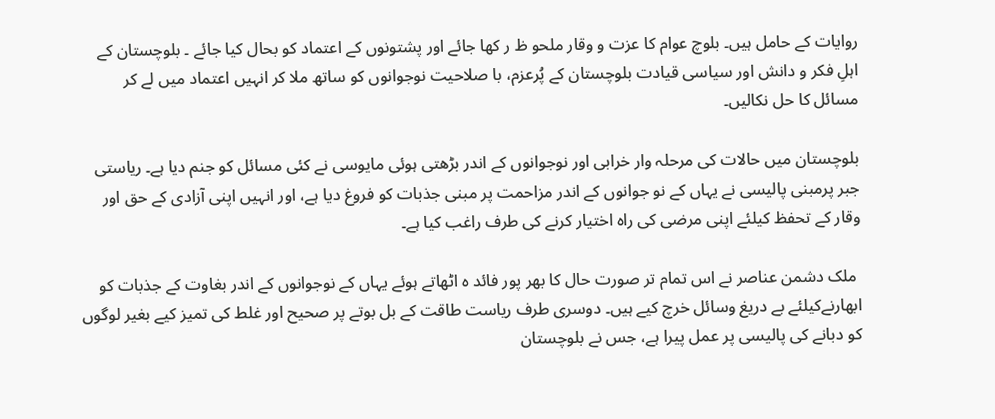روایات کے حامل ہیں۔ بلوچ عوام کا عزت و وقار ملحو ظ ر کھا جائے اور پشتونوں کے اعتماد کو بحال کیا جائے ۔ بلوچستان کے اہلِ فکر و دانش اور سیاسی قیادت بلوچستان کے پُرعزم، با صلاحیت نوجوانوں کو ساتھ ملا کر انہیں اعتماد میں لے کر مسائل کا حل نکالیں۔

بلوچستان میں حالات کی مرحلہ وار خرابی اور نوجوانوں کے اندر بڑھتی ہوئی مایوسی نے کئی مسائل کو جنم دیا ہے۔ ریاستی جبر پرمبنی پالیسی نے یہاں کے نو جوانوں کے اندر مزاحمت پر مبنی جذبات کو فروغ دیا ہے، اور انہیں اپنی آزادی کے حق اور وقار کے تحفظ کیلئے اپنی مرضی کی راہ اختیار کرنے کی طرف راغب کیا ہے۔

 ملک دشمن عناصر نے اس تمام تر صورت حال کا بھر پور فائد ہ اٹھاتے ہوئے یہاں کے نوجوانوں کے اندر بغاوت کے جذبات کو ابھارنےکیلئے بے دریغ وسائل خرچ کیے ہیں۔ دوسری طرف ریاست طاقت کے بل بوتے پر صحیح اور غلط کی تمیز کیے بغیر لوگوں کو دبانے کی پالیسی پر عمل پیرا ہے، جس نے بلوچستان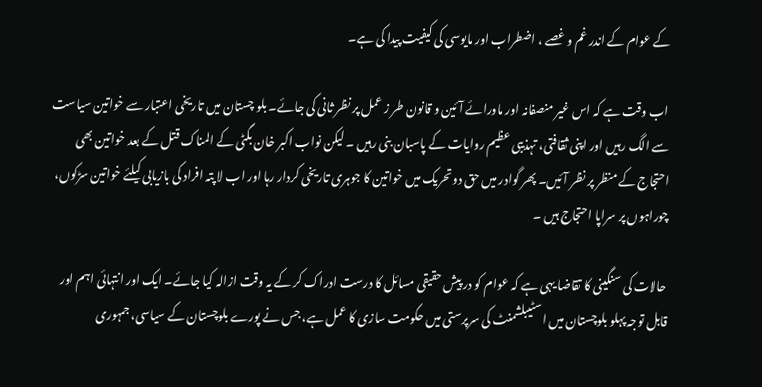کے عوام کے اندر غم و غصے ، اضطراب اور مایوسی کی کیفیت پیدا کی ہے۔

 اب وقت ہے کہ اس غیر منصفانہ اور ماورائے آئین و قانون طر ز عمل پر نظر ثانی کی جائے۔ بلو چستان میں تاریخی اعتبار سے خواتین سیاست سے الگ رہیں اور اپنی ثقافتی، تہذیبی عظیم روایات کے پاسبان بنی رہیں ۔ لیکن نواب اکبر خان بگٹی کے المناک قتل کے بعد خواتین بھی احتجاج کے منظر پر نظر آئیں۔ پھر گوادر میں حق دو تحریک میں خواتین کا جوہری تاریخی کردار رہا اور اب لا پتہ افراد کی بازیابی کیلئے خواتین سڑکوں، چوراہوں پر سراپا احتجاج ہیں ۔

 حالات کی سنگینی کا تقاضا یہی ہے کہ عوام کو در پیش حقیقی مسائل کا درست ادراک کر کے یہ وقت ازالہ کیا جائے۔ ایک اور انتہائی اہم اور قابل توجہ پہلو بلوچستان میں اسٹیبلشمنٹ کی سرپرستی میں حکومت سازی کا عمل ہے، جس نے پورے بلوچستان کے سیاسی، جمہوری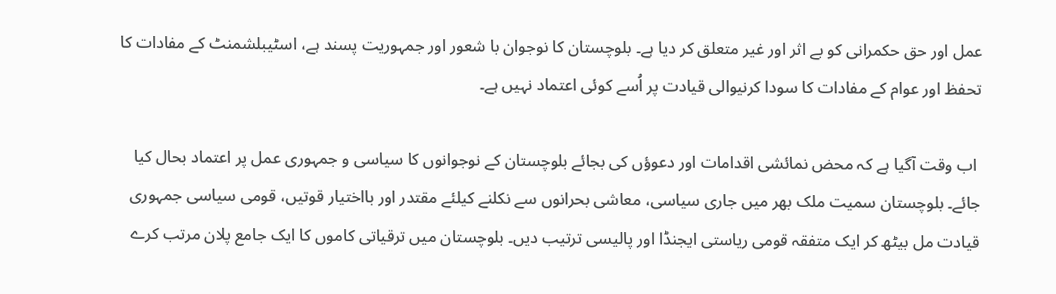عمل اور حق حکمرانی کو بے اثر اور غیر متعلق کر دیا ہے۔ بلوچستان کا نوجوان با شعور اور جمہوریت پسند ہے، اسٹیبلشمنٹ کے مفادات کا تحفظ اور عوام کے مفادات کا سودا کرنیوالی قیادت پر اُسے کوئی اعتماد نہیں ہے۔

 اب وقت آگیا ہے کہ محض نمائشی اقدامات اور دعوؤں کی بجائے بلوچستان کے نوجوانوں کا سیاسی و جمہوری عمل پر اعتماد بحال کیا جائے۔ بلوچستان سمیت ملک بھر میں جاری سیاسی، معاشی بحرانوں سے نکلنے کیلئے مقتدر اور بااختیار قوتیں، قومی سیاسی جمہوری قیادت مل بیٹھ کر ایک متفقہ قومی ریاستی ایجنڈا اور پالیسی ترتیب دیں۔ بلوچستان میں ترقیاتی کاموں کا ایک جامع پلان مرتب کرے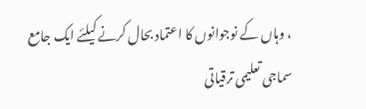، وہاں کے نوجوانوں کا اعتماد بحال کرنے کیلئے ایک جامع سماجی تعلیمی ترقیاتی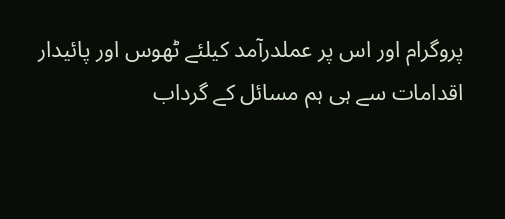پروگرام اور اس پر عملدرآمد کیلئے ٹھوس اور پائیدار اقدامات سے ہی ہم مسائل کے گرداب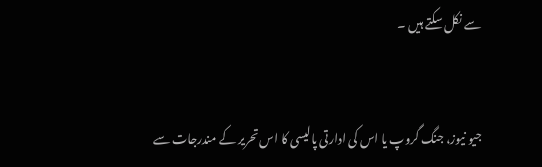سے نکل سکتے ہیں ۔


جیو نیوز، جنگ گروپ یا اس کی ادارتی پالیسی کا اس تحریر کے مندرجات سے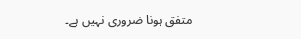متفق ہونا ضروری نہیں ہے۔